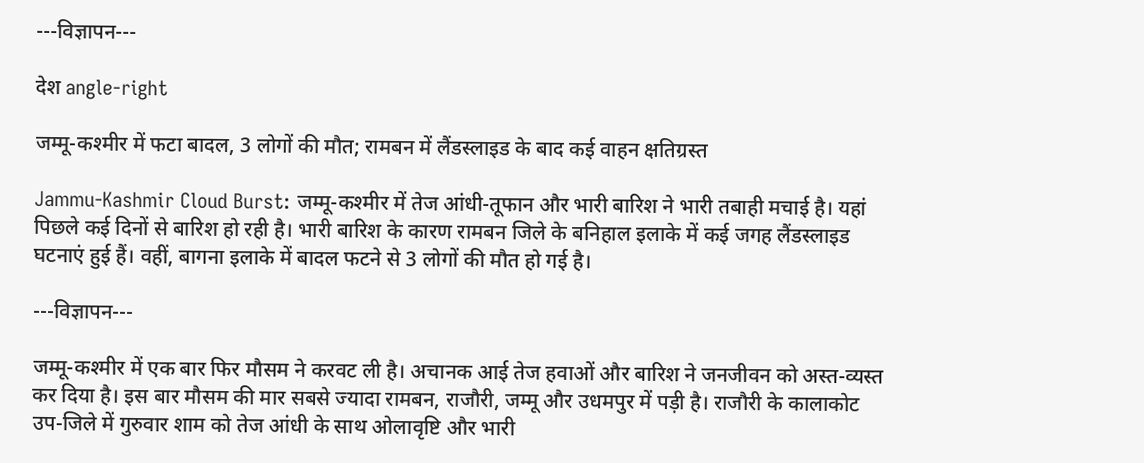---विज्ञापन---

देश angle-right

जम्मू-कश्मीर में फटा बादल, 3 लोगों की मौत; रामबन में लैंडस्लाइड के बाद कई वाहन क्षतिग्रस्त

Jammu-Kashmir Cloud Burst: जम्मू-कश्मीर में तेज आंधी-तूफान और भारी बारिश ने भारी तबाही मचाई है। यहां पिछले कई दिनों से बारिश हो रही है। भारी बारिश के कारण रामबन जिले के बनिहाल इलाके में कई जगह लैंडस्लाइड घटनाएं हुई हैं। वहीं, बागना इलाके में बादल फटने से 3 लोगों की मौत हो गई है।

---विज्ञापन---

जम्मू-कश्मीर में एक बार फिर मौसम ने करवट ली है। अचानक आई तेज हवाओं और बारिश ने जनजीवन को अस्त-व्यस्त कर दिया है। इस बार मौसम की मार सबसे ज्यादा रामबन, राजौरी, जम्मू और उधमपुर में पड़ी है। राजौरी के कालाकोट उप-जिले में गुरुवार शाम को तेज आंधी के साथ ओलावृष्टि और भारी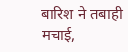बारिश ने तबाही मचाई,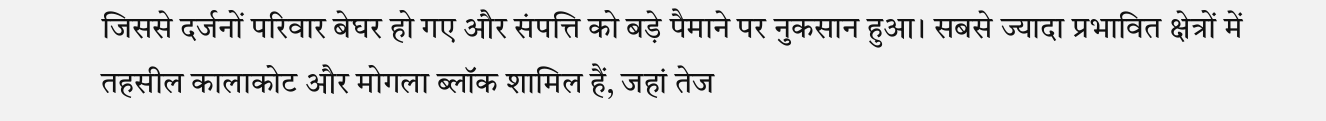जिससे दर्जनों परिवार बेघर हो गए और संपत्ति को बड़े पैमाने पर नुकसान हुआ। सबसे ज्यादा प्रभावित क्षेत्रों में तहसील कालाकोट और मोगला ब्लॉक शामिल हैं, जहां तेज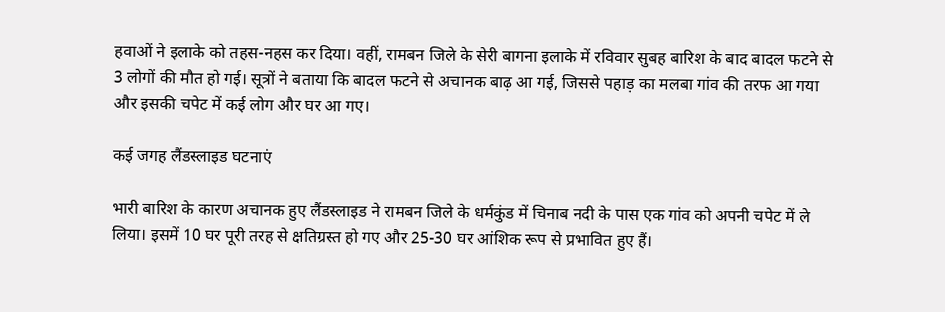हवाओं ने इलाके को तहस-नहस कर दिया। वहीं, रामबन जिले के सेरी बागना इलाके में रविवार सुबह बारिश के बाद बादल फटने से 3 लोगों की मौत हो गई। सूत्रों ने बताया कि बादल फटने से अचानक बाढ़ आ गई, जिससे पहाड़ का मलबा गांव की तरफ आ गया और इसकी चपेट में कई लोग और घर आ गए।

कई जगह लैंडस्लाइड घटनाएं

भारी बारिश के कारण अचानक हुए लैंडस्लाइड ने रामबन जिले के धर्मकुंड में चिनाब नदी के पास एक गांव को अपनी चपेट में ले लिया। इसमें 10 घर पूरी तरह से क्षतिग्रस्त हो गए और 25-30 घर आंशिक रूप से प्रभावित हुए हैं।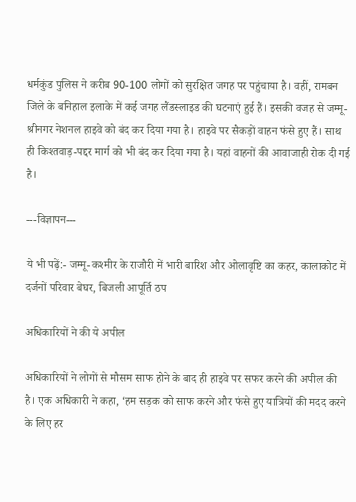धर्मकुंड पुलिस ने करीब 90-100 लोगों को सुरक्षित जगह पर पहुंचाया है। वहीं, रामबन जिले के बनिहाल इलाके में कई जगह लैंडस्लाइड की घटनाएं हुई हैं। इसकी वजह से जम्मू-श्रीनगर नेशनल हाइवे को बंद कर दिया गया है। हाइवे पर सैकड़ों वाहन फंसे हुए हैं। साथ ही किश्तवाड़-पद्दर मार्ग को भी बंद कर दिया गया है। यहां वाहनों की आवाजाही रोक दी गई है।

---विज्ञापन---

ये भी पढ़ें:- जम्मू-कश्मीर के राजौरी में भारी बारिश और ओलावृष्टि का कहर, कालाकोट में दर्जनों परिवार बेघर, बिजली आपूर्ति ठप

अधिकारियों ने की ये अपील

अधिकारियों ने लोगों से मौसम साफ होने के बाद ही हाइवे पर सफर करने की अपील की है। एक अधिकारी ने कहा, ‘हम सड़क को साफ करने और फंसे हुए यात्रियों की मदद करने के लिए हर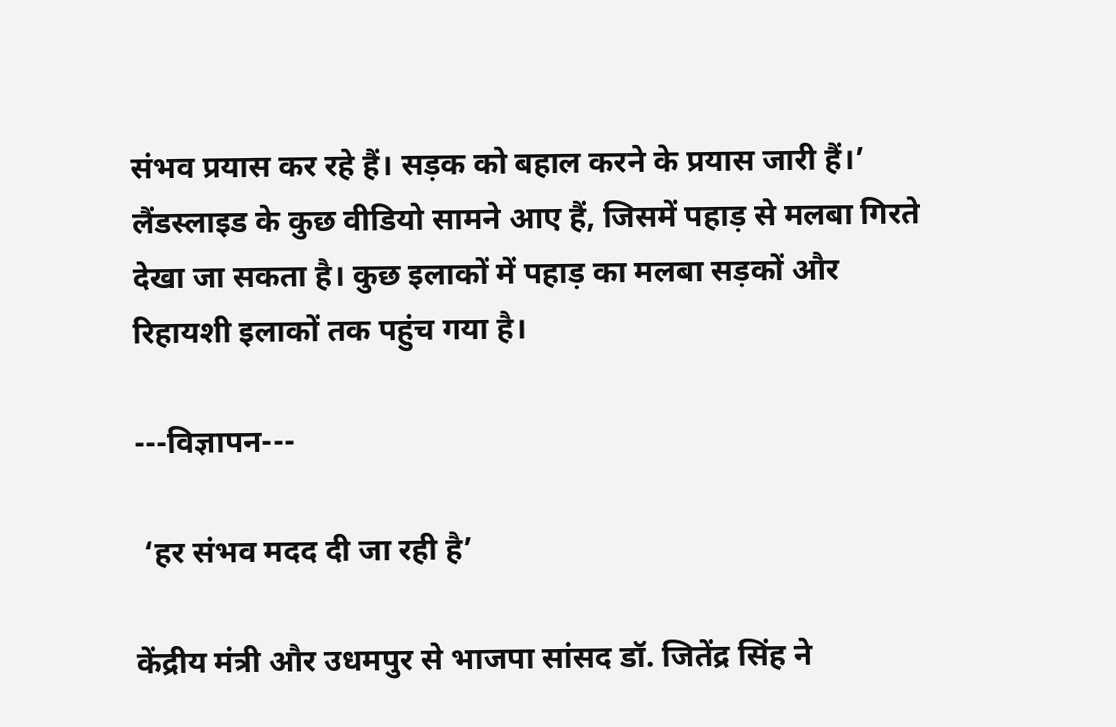संभव प्रयास कर रहे हैं। सड़क को बहाल करने के प्रयास जारी हैं।’ लैंडस्लाइड के कुछ वीडियो सामने आए हैं, जिसमें पहाड़ से मलबा गिरते देखा जा सकता है। कुछ इलाकों में पहाड़ का मलबा सड़कों और रिहायशी इलाकों तक पहुंच गया है।

---विज्ञापन---

 ‘हर संभव मदद दी जा रही है’

केंद्रीय मंत्री और उधमपुर से भाजपा सांसद डॉ. जितेंद्र सिंह ने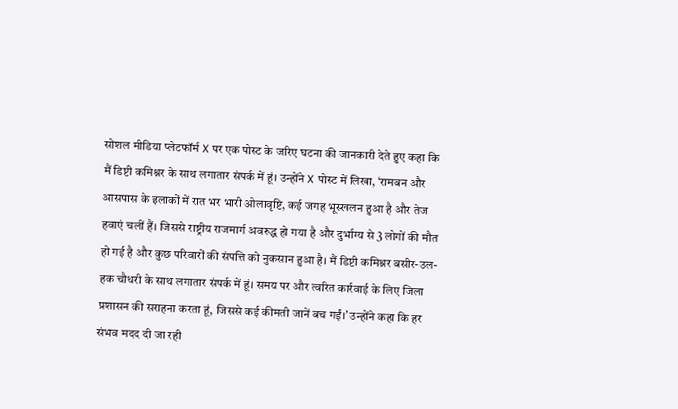सोशल मीडिया प्लेटफॉर्म X पर एक पोस्ट के जरिए घटना की जानकारी देते हुए कहा कि मैं डिप्टी कमिश्नर के साथ लगातार संपर्क में हूं। उन्होंने X पोस्ट में लिखा, ‘रामबन और आसपास के इलाकों में रात भर भारी ओलावृष्टि, कई जगह भूस्खलन हुआ है और तेज हवाएं चलीं हैं। जिससे राष्ट्रीय राजमार्ग अवरुद्ध हो गया है और दुर्भाग्य से 3 लोगों की मौत हो गई है और कुछ परिवारों की संपत्ति को नुकसान हुआ है। मैं डिप्टी कमिश्नर बसीर-उल-हक चौधरी के साथ लगातार संपर्क में हूं। समय पर और त्वरित कार्रवाई के लिए जिला प्रशासन की सराहना करता हूं, जिससे कई कीमती जानें बच गईं।’ उन्होंने कहा कि हर संभव मदद दी जा रही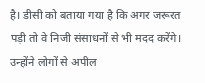है। डीसी को बताया गया है कि अगर जरूरत पड़ी तो वे निजी संसाधनों से भी मदद करेंगे। उन्होंने लोगों से अपील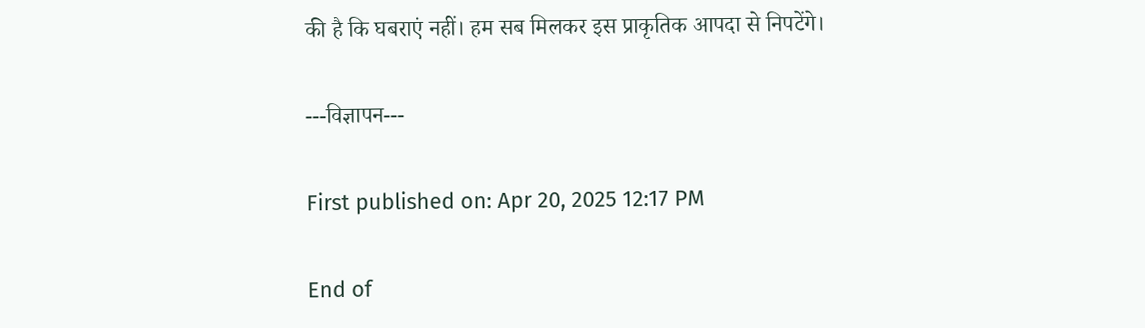की है कि घबराएं नहीं। हम सब मिलकर इस प्राकृतिक आपदा से निपटेंगे।

---विज्ञापन---

First published on: Apr 20, 2025 12:17 PM

End of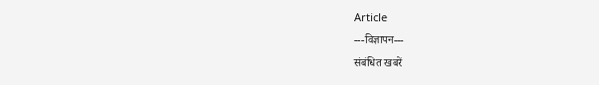Article
---विज्ञापन---
संबंधित खबरें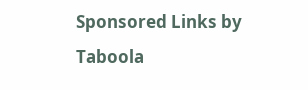Sponsored Links by Taboola